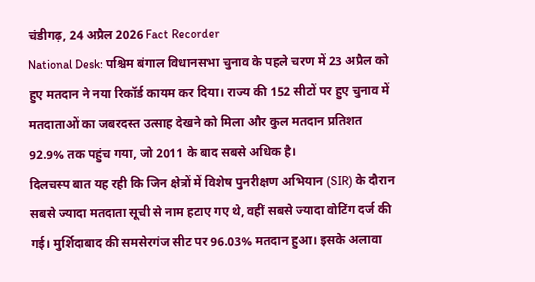चंडीगढ़, 24 अप्रैल 2026 Fact Recorder
National Desk: पश्चिम बंगाल विधानसभा चुनाव के पहले चरण में 23 अप्रैल को हुए मतदान ने नया रिकॉर्ड कायम कर दिया। राज्य की 152 सीटों पर हुए चुनाव में मतदाताओं का जबरदस्त उत्साह देखने को मिला और कुल मतदान प्रतिशत 92.9% तक पहुंच गया, जो 2011 के बाद सबसे अधिक है।
दिलचस्प बात यह रही कि जिन क्षेत्रों में विशेष पुनरीक्षण अभियान (SIR) के दौरान सबसे ज्यादा मतदाता सूची से नाम हटाए गए थे, वहीं सबसे ज्यादा वोटिंग दर्ज की गई। मुर्शिदाबाद की समसेरगंज सीट पर 96.03% मतदान हुआ। इसके अलावा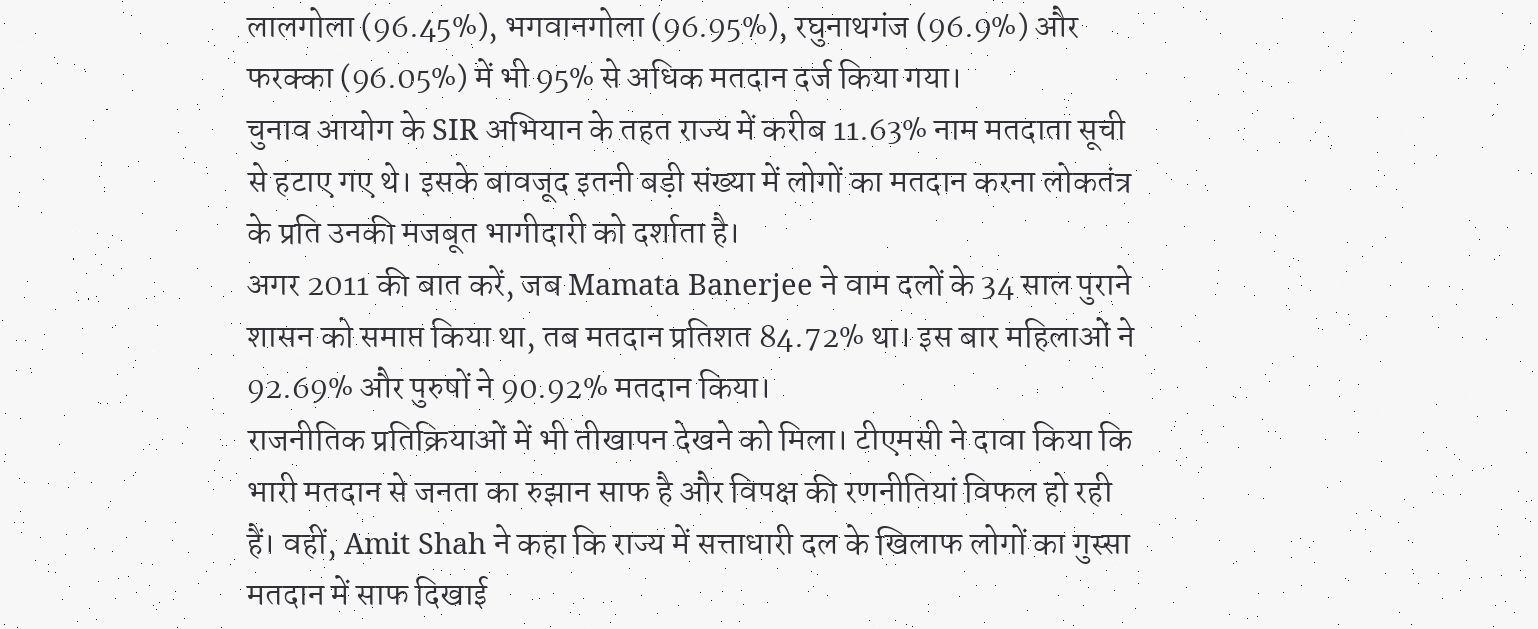लालगोला (96.45%), भगवानगोला (96.95%), रघुनाथगंज (96.9%) और फरक्का (96.05%) में भी 95% से अधिक मतदान दर्ज किया गया।
चुनाव आयोग के SIR अभियान के तहत राज्य में करीब 11.63% नाम मतदाता सूची से हटाए गए थे। इसके बावजूद इतनी बड़ी संख्या में लोगों का मतदान करना लोकतंत्र के प्रति उनकी मजबूत भागीदारी को दर्शाता है।
अगर 2011 की बात करें, जब Mamata Banerjee ने वाम दलों के 34 साल पुराने शासन को समाप्त किया था, तब मतदान प्रतिशत 84.72% था। इस बार महिलाओं ने 92.69% और पुरुषों ने 90.92% मतदान किया।
राजनीतिक प्रतिक्रियाओं में भी तीखापन देखने को मिला। टीएमसी ने दावा किया कि भारी मतदान से जनता का रुझान साफ है और विपक्ष की रणनीतियां विफल हो रही हैं। वहीं, Amit Shah ने कहा कि राज्य में सत्ताधारी दल के खिलाफ लोगों का गुस्सा मतदान में साफ दिखाई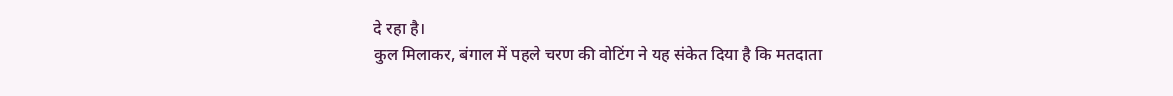दे रहा है।
कुल मिलाकर, बंगाल में पहले चरण की वोटिंग ने यह संकेत दिया है कि मतदाता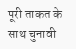पूरी ताकत के साथ चुनावी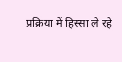प्रक्रिया में हिस्सा ले रहे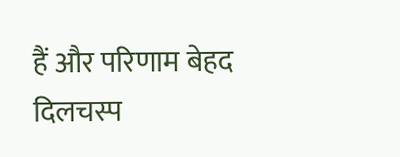हैं और परिणाम बेहद दिलचस्प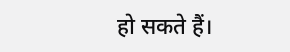हो सकते हैं।